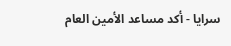سرايا - أكد مساعد الأمين العام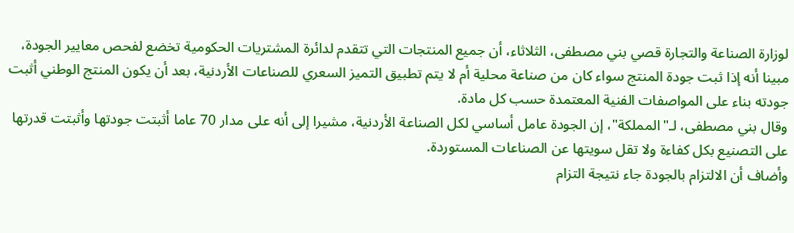لوزارة الصناعة والتجارة قصي بني مصطفى، الثلاثاء، أن جميع المنتجات التي تتقدم لدائرة المشتريات الحكومية تخضع لفحص معايير الجودة، مبينا أنه إذا ثبت جودة المنتج سواء كان من صناعة محلية أم لا يتم تطبيق التميز السعري للصناعات الأردنية، بعد أن يكون المنتج الوطني أثبت جودته بناء على المواصفات الفنية المعتمدة حسب كل مادة.
وقال بني مصطفى، لـ"المملكة"، إن الجودة عامل أساسي لكل الصناعة الأردنية، مشيرا إلى أنه على مدار 70 عاما أثبتت جودتها وأثبتت قدرتها على التصنيع بكل كفاءة ولا تقل سويتها عن الصناعات المستوردة.
وأضاف أن الالتزام بالجودة جاء نتيجة التزام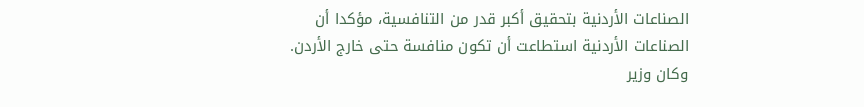الصناعات الأردنية بتحقيق أكبر قدر من التنافسية، مؤكدا أن الصناعات الأردنية استطاعت أن تكون منافسة حتى خارج الأردن.
وكان وزير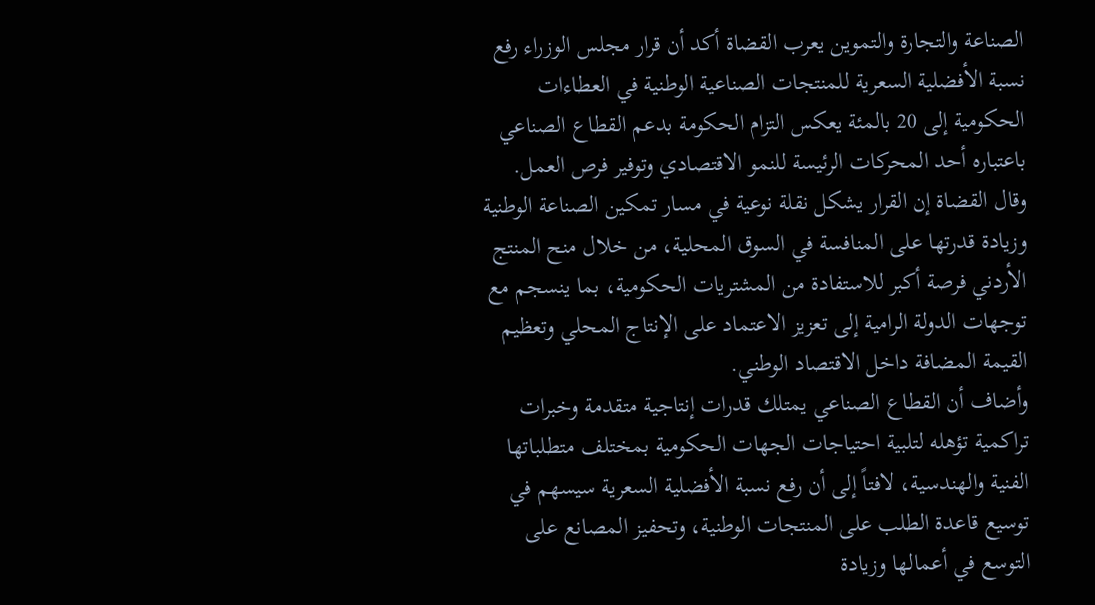الصناعة والتجارة والتموين يعرب القضاة أكد أن قرار مجلس الوزراء رفع نسبة الأفضلية السعرية للمنتجات الصناعية الوطنية في العطاءات الحكومية إلى 20 بالمئة يعكس التزام الحكومة بدعم القطاع الصناعي باعتباره أحد المحركات الرئيسة للنمو الاقتصادي وتوفير فرص العمل.
وقال القضاة إن القرار يشكل نقلة نوعية في مسار تمكين الصناعة الوطنية وزيادة قدرتها على المنافسة في السوق المحلية، من خلال منح المنتج الأردني فرصة أكبر للاستفادة من المشتريات الحكومية، بما ينسجم مع توجهات الدولة الرامية إلى تعزيز الاعتماد على الإنتاج المحلي وتعظيم القيمة المضافة داخل الاقتصاد الوطني.
وأضاف أن القطاع الصناعي يمتلك قدرات إنتاجية متقدمة وخبرات تراكمية تؤهله لتلبية احتياجات الجهات الحكومية بمختلف متطلباتها الفنية والهندسية، لافتاً إلى أن رفع نسبة الأفضلية السعرية سيسهم في توسيع قاعدة الطلب على المنتجات الوطنية، وتحفيز المصانع على التوسع في أعمالها وزيادة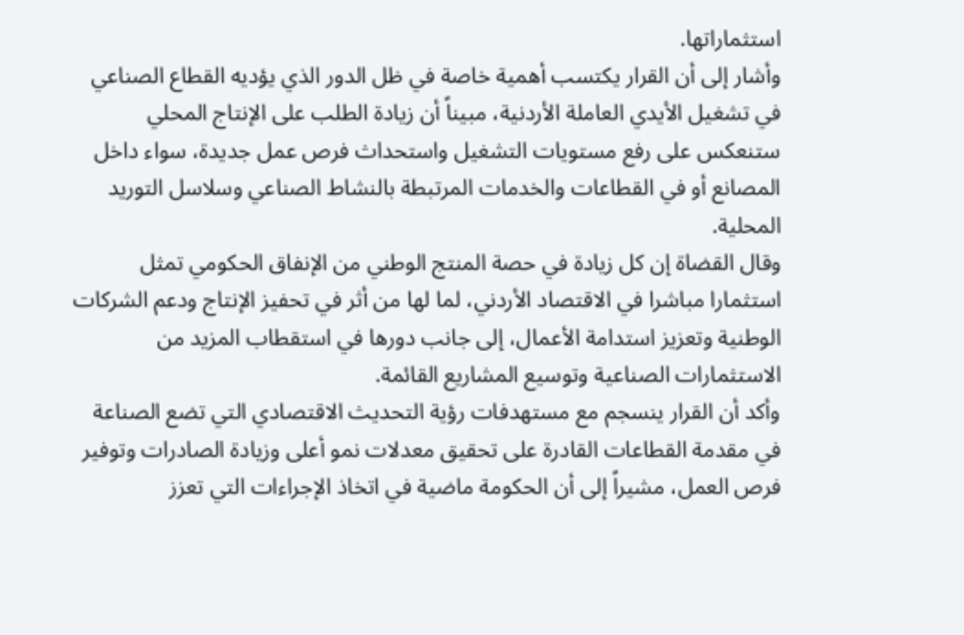استثماراتها.
وأشار إلى أن القرار يكتسب أهمية خاصة في ظل الدور الذي يؤديه القطاع الصناعي في تشغيل الأيدي العاملة الأردنية، مبيناً أن زيادة الطلب على الإنتاج المحلي ستنعكس على رفع مستويات التشغيل واستحداث فرص عمل جديدة، سواء داخل المصانع أو في القطاعات والخدمات المرتبطة بالنشاط الصناعي وسلاسل التوريد المحلية.
وقال القضاة إن كل زيادة في حصة المنتج الوطني من الإنفاق الحكومي تمثل استثمارا مباشرا في الاقتصاد الأردني، لما لها من أثر في تحفيز الإنتاج ودعم الشركات الوطنية وتعزيز استدامة الأعمال، إلى جانب دورها في استقطاب المزيد من الاستثمارات الصناعية وتوسيع المشاريع القائمة.
وأكد أن القرار ينسجم مع مستهدفات رؤية التحديث الاقتصادي التي تضع الصناعة في مقدمة القطاعات القادرة على تحقيق معدلات نمو أعلى وزيادة الصادرات وتوفير فرص العمل، مشيراً إلى أن الحكومة ماضية في اتخاذ الإجراءات التي تعزز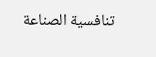تنافسية الصناعة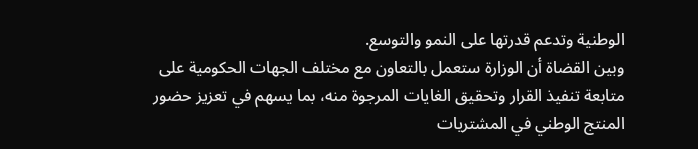الوطنية وتدعم قدرتها على النمو والتوسع.
وبين القضاة أن الوزارة ستعمل بالتعاون مع مختلف الجهات الحكومية على متابعة تنفيذ القرار وتحقيق الغايات المرجوة منه، بما يسهم في تعزيز حضور المنتج الوطني في المشتريات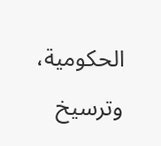الحكومية، وترسيخ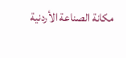مكانة الصناعة الأردنية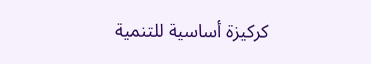كركيزة أساسية للتنمية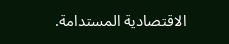الاقتصادية المستدامة.